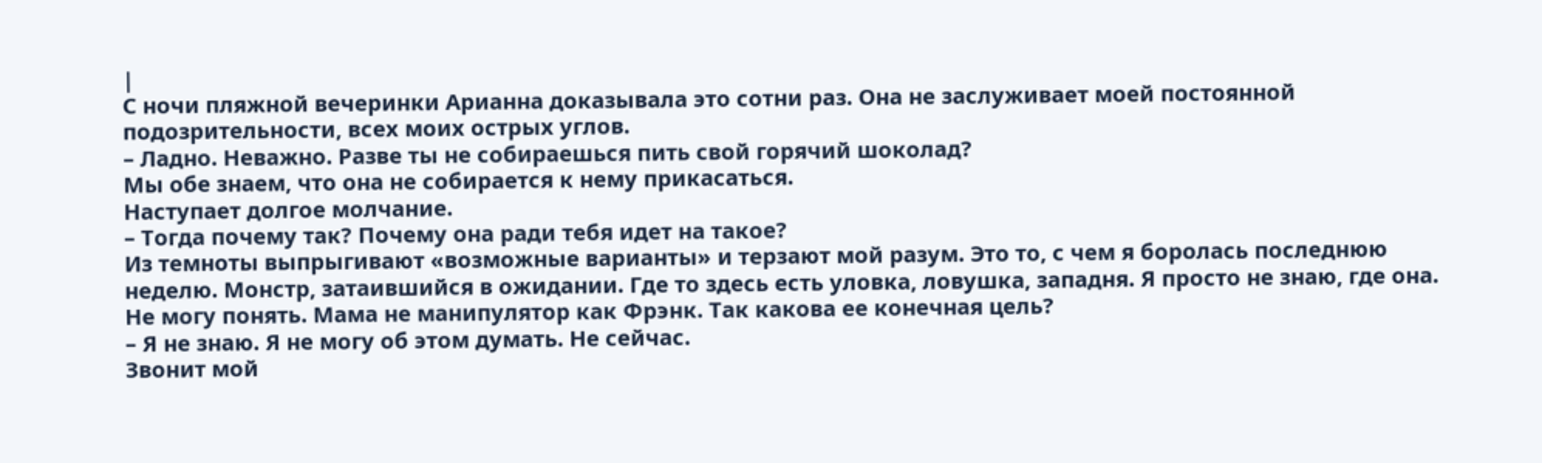|
С ночи пляжной вечеринки Арианна доказывала это сотни раз. Она не заслуживает моей постоянной подозрительности, всех моих острых углов.
– Ладно. Неважно. Разве ты не собираешься пить свой горячий шоколад?
Мы обе знаем, что она не собирается к нему прикасаться.
Наступает долгое молчание.
– Тогда почему так? Почему она ради тебя идет на такое?
Из темноты выпрыгивают «возможные варианты» и терзают мой разум. Это то, с чем я боролась последнюю неделю. Монстр, затаившийся в ожидании. Где то здесь есть уловка, ловушка, западня. Я просто не знаю, где она. Не могу понять. Мама не манипулятор как Фрэнк. Так какова ее конечная цель?
– Я не знаю. Я не могу об этом думать. Не сейчас.
Звонит мой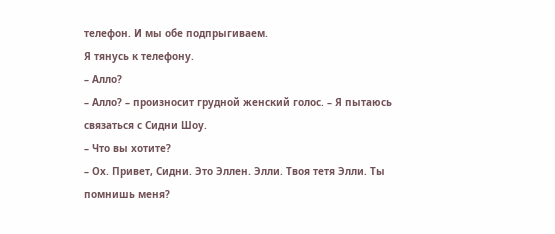телефон. И мы обе подпрыгиваем.
Я тянусь к телефону.
– Алло?
– Алло? – произносит грудной женский голос. – Я пытаюсь связаться с Сидни Шоу.
– Что вы хотите?
– Ох. Привет, Сидни. Это Эллен. Элли. Твоя тетя Элли. Ты помнишь меня?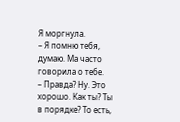Я моргнула.
– Я помню тебя, думаю. Ма часто говорила о тебе.
– Правда? Ну. Это хорошо. Как ты? Ты в порядке? То есть,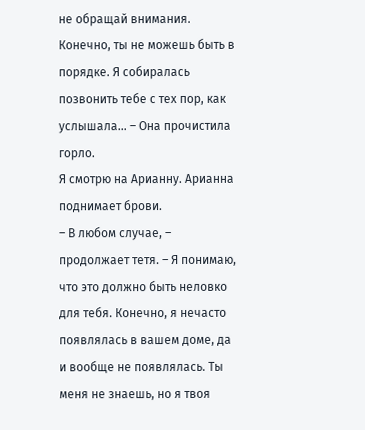не обращай внимания. Конечно, ты не можешь быть в порядке. Я собиралась позвонить тебе с тех пор, как услышала… – Она прочистила горло.
Я смотрю на Арианну. Арианна поднимает брови.
– В любом случае, – продолжает тетя. – Я понимаю, что это должно быть неловко для тебя. Конечно, я нечасто появлялась в вашем доме, да и вообще не появлялась. Ты меня не знаешь, но я твоя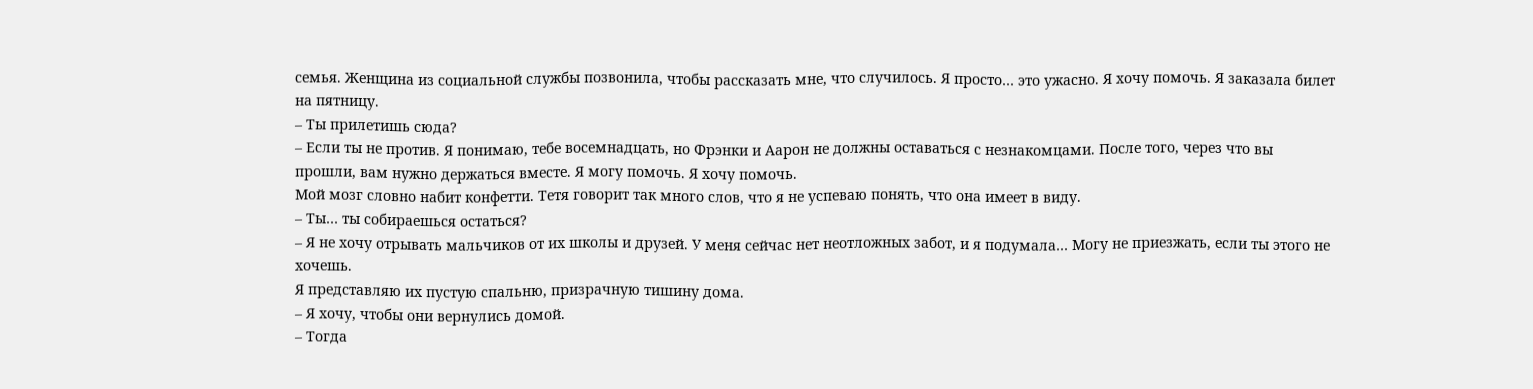семья. Женщина из социальной службы позвонила, чтобы рассказать мне, что случилось. Я просто… это ужасно. Я хочу помочь. Я заказала билет на пятницу.
– Ты прилетишь сюда?
– Если ты не против. Я понимаю, тебе восемнадцать, но Фрэнки и Аарон не должны оставаться с незнакомцами. После того, через что вы прошли, вам нужно держаться вместе. Я могу помочь. Я хочу помочь.
Мой мозг словно набит конфетти. Тетя говорит так много слов, что я не успеваю понять, что она имеет в виду.
– Ты… ты собираешься остаться?
– Я не хочу отрывать мальчиков от их школы и друзей. У меня сейчас нет неотложных забот, и я подумала… Могу не приезжать, если ты этого не хочешь.
Я представляю их пустую спальню, призрачную тишину дома.
– Я хочу, чтобы они вернулись домой.
– Тогда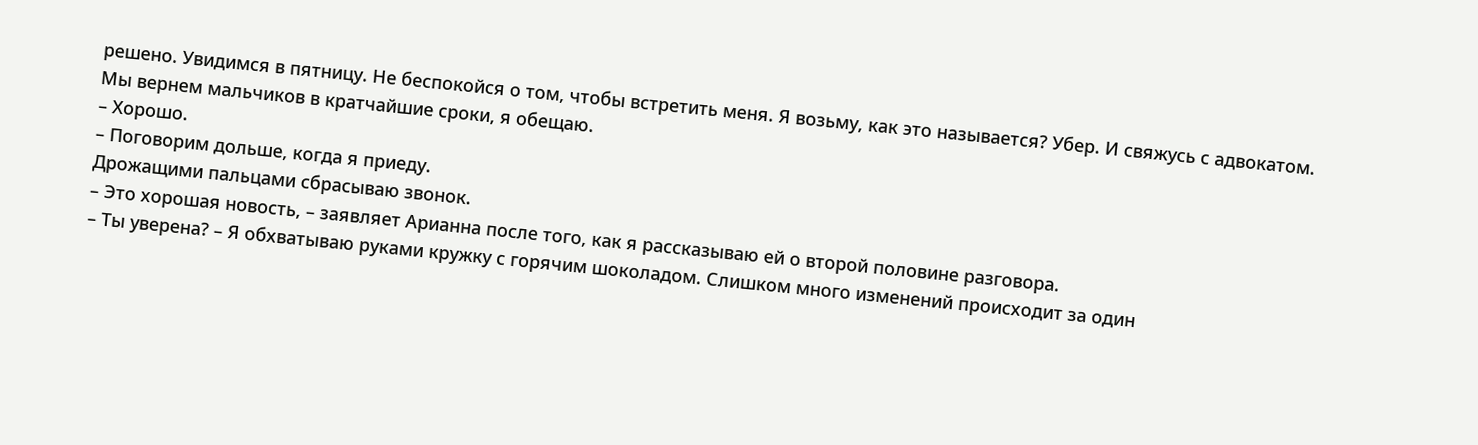решено. Увидимся в пятницу. Не беспокойся о том, чтобы встретить меня. Я возьму, как это называется? Убер. И свяжусь с адвокатом. Мы вернем мальчиков в кратчайшие сроки, я обещаю.
– Хорошо.
– Поговорим дольше, когда я приеду.
Дрожащими пальцами сбрасываю звонок.
– Это хорошая новость, – заявляет Арианна после того, как я рассказываю ей о второй половине разговора.
– Ты уверена? – Я обхватываю руками кружку с горячим шоколадом. Слишком много изменений происходит за один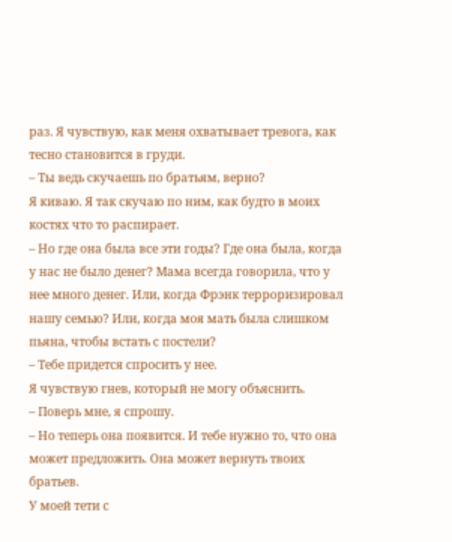раз. Я чувствую, как меня охватывает тревога, как тесно становится в груди.
– Ты ведь скучаешь по братьям, верно?
Я киваю. Я так скучаю по ним, как будто в моих костях что то распирает.
– Но где она была все эти годы? Где она была, когда у нас не было денег? Мама всегда говорила, что у нее много денег. Или, когда Фрэнк терроризировал нашу семью? Или, когда моя мать была слишком пьяна, чтобы встать с постели?
– Тебе придется спросить у нее.
Я чувствую гнев, который не могу объяснить.
– Поверь мне, я спрошу.
– Но теперь она появится. И тебе нужно то, что она может предложить. Она может вернуть твоих братьев.
У моей тети с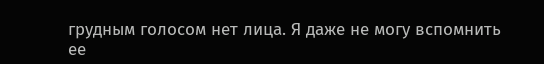грудным голосом нет лица. Я даже не могу вспомнить ее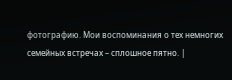фотографию. Мои воспоминания о тех немногих семейных встречах – сплошное пятно. |